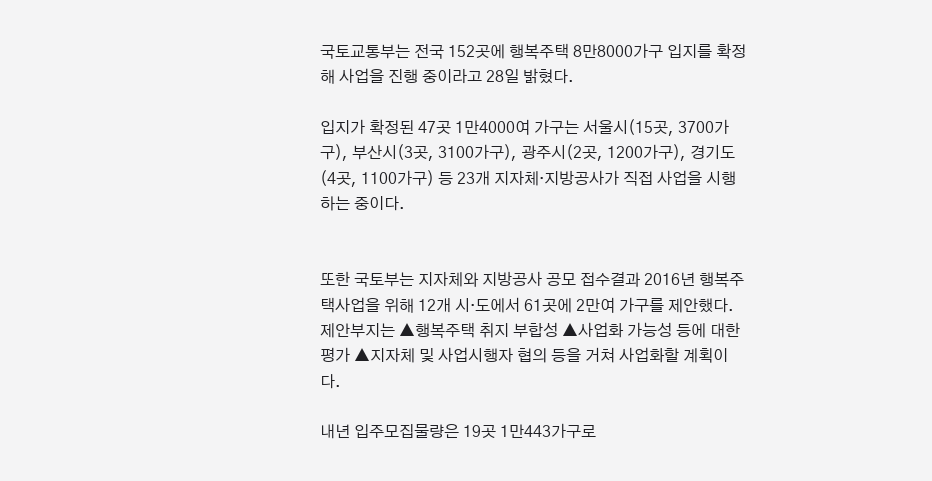국토교통부는 전국 152곳에 행복주택 8만8000가구 입지를 확정해 사업을 진행 중이라고 28일 밝혔다.

입지가 확정된 47곳 1만4000여 가구는 서울시(15곳, 3700가구), 부산시(3곳, 3100가구), 광주시(2곳, 1200가구), 경기도(4곳, 1100가구) 등 23개 지자체·지방공사가 직접 사업을 시행하는 중이다.


또한 국토부는 지자체와 지방공사 공모 접수결과 2016년 행복주택사업을 위해 12개 시·도에서 61곳에 2만여 가구를 제안했다. 제안부지는 ▲행복주택 취지 부합성 ▲사업화 가능성 등에 대한 평가 ▲지자체 및 사업시행자 협의 등을 거쳐 사업화할 계획이다.

내년 입주모집물량은 19곳 1만443가구로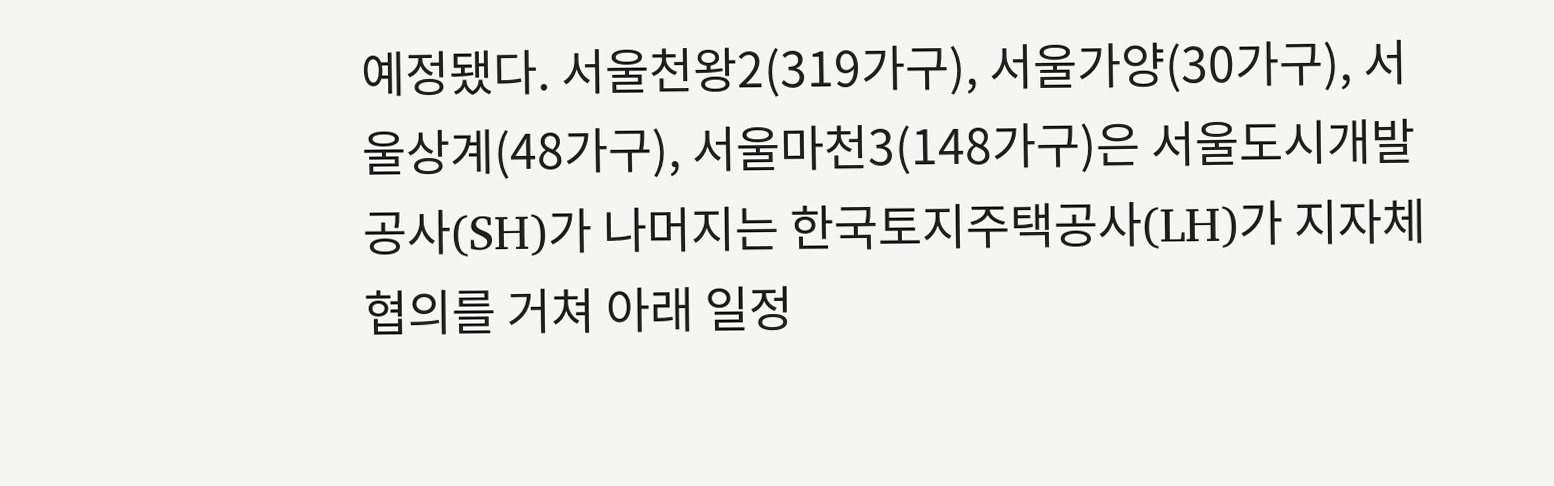예정됐다. 서울천왕2(319가구), 서울가양(30가구), 서울상계(48가구), 서울마천3(148가구)은 서울도시개발공사(SH)가 나머지는 한국토지주택공사(LH)가 지자체 협의를 거쳐 아래 일정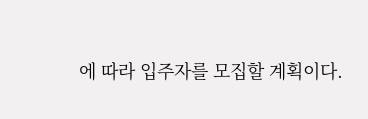에 따라 입주자를 모집할 계획이다.